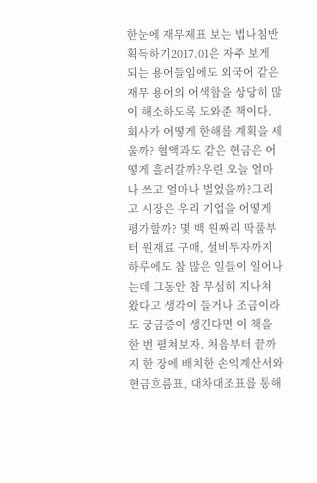한눈에 재무제표 보는 법나침반 획득하기2017.01은 자주 보게 되는 용어들임에도 외국어 같은 재무 용어의 어색함을 상당히 많이 해소하도록 도와준 책이다. 회사가 어떻게 한해를 계획을 세울까? 혈액과도 같은 현금은 어떻게 흘러갈까?우린 오늘 얼마나 쓰고 얼마나 벌었을까?그리고 시장은 우리 기업을 어떻게 평가할까? 몇 백 원짜리 딱풀부터 원재료 구매, 설비투자까지 하루에도 참 많은 일들이 일어나는데 그동안 참 무심히 지나쳐 왔다고 생각이 들거나 조금이라도 궁금증이 생긴다면 이 책을 한 번 펼쳐보자. 처음부터 끝까지 한 장에 배치한 손익계산서와 현금흐름표, 대차대조표를 통해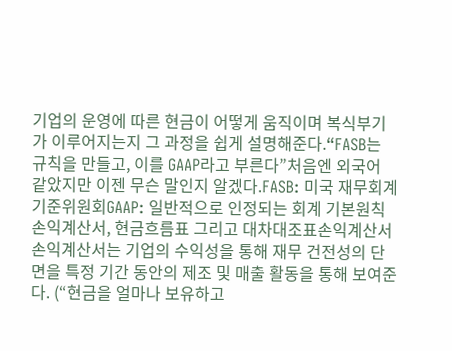기업의 운영에 따른 현금이 어떻게 움직이며 복식부기가 이루어지는지 그 과정을 쉽게 설명해준다.“FASB는 규칙을 만들고, 이를 GAAP라고 부른다”처음엔 외국어 같았지만 이젠 무슨 말인지 알겠다.FASB: 미국 재무회계기준위원회GAAP: 일반적으로 인정되는 회계 기본원칙손익계산서, 현금흐름표 그리고 대차대조표손익계산서손익계산서는 기업의 수익성을 통해 재무 건전성의 단면을 특정 기간 동안의 제조 및 매출 활동을 통해 보여준다. (“현금을 얼마나 보유하고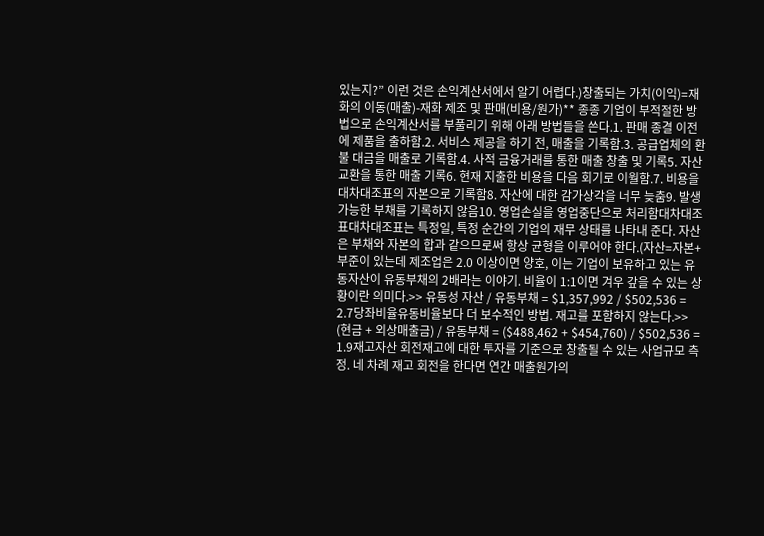있는지?” 이런 것은 손익계산서에서 알기 어렵다.)창출되는 가치(이익)=재화의 이동(매출)-재화 제조 및 판매(비용/원가)** 종종 기업이 부적절한 방법으로 손익계산서를 부풀리기 위해 아래 방법들을 쓴다.1. 판매 종결 이전에 제품을 출하함.2. 서비스 제공을 하기 전, 매출을 기록함.3. 공급업체의 환불 대금을 매출로 기록함.4. 사적 금융거래를 통한 매출 창출 및 기록5. 자산교환을 통한 매출 기록6. 현재 지출한 비용을 다음 회기로 이월함.7. 비용을 대차대조표의 자본으로 기록함8. 자산에 대한 감가상각을 너무 늦춤9. 발생 가능한 부채를 기록하지 않음10. 영업손실을 영업중단으로 처리함대차대조표대차대조표는 특정일, 특정 순간의 기업의 재무 상태를 나타내 준다. 자산은 부채와 자본의 합과 같으므로써 항상 균형을 이루어야 한다.(자산=자본+부준이 있는데 제조업은 2.0 이상이면 양호, 이는 기업이 보유하고 있는 유동자산이 유동부채의 2배라는 이야기. 비율이 1:1이면 겨우 갚을 수 있는 상황이란 의미다.>> 유동성 자산 / 유동부채 = $1,357,992 / $502,536 = 2.7당좌비율유동비율보다 더 보수적인 방법. 재고를 포함하지 않는다.>> (현금 + 외상매출금) / 유동부채 = ($488,462 + $454,760) / $502,536 = 1.9재고자산 회전재고에 대한 투자를 기준으로 창출될 수 있는 사업규모 측정. 네 차례 재고 회전을 한다면 연간 매출원가의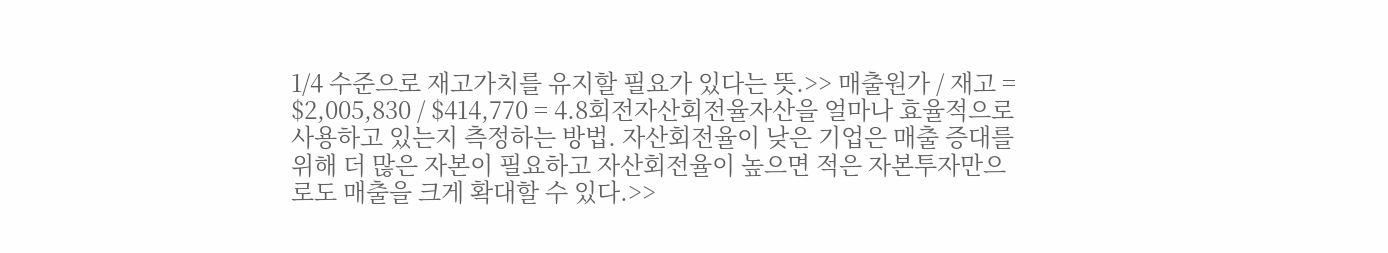1/4 수준으로 재고가치를 유지할 필요가 있다는 뜻.>> 매출원가 / 재고 = $2,005,830 / $414,770 = 4.8회전자산회전율자산을 얼마나 효율적으로 사용하고 있는지 측정하는 방법. 자산회전율이 낮은 기업은 매출 증대를 위해 더 많은 자본이 필요하고 자산회전율이 높으면 적은 자본투자만으로도 매출을 크게 확대할 수 있다.>>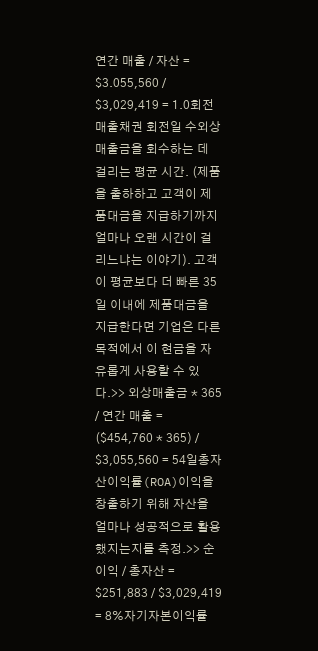연간 매출 / 자산 = $3.055,560 / $3,029,419 = 1.0회전매출채권 회전일 수외상매출금을 회수하는 데 걸리는 평균 시간. (제품을 출하하고 고객이 제품대금을 지급하기까지 얼마나 오랜 시간이 걸리느냐는 이야기). 고객이 평균보다 더 빠른 35일 이내에 제품대금을 지급한다면 기업은 다른 목적에서 이 현금을 자유롭게 사용할 수 있다.>> 외상매출금 * 365 / 연간 매출 = ($454,760 * 365) / $3,055,560 = 54일총자산이익률(ROA)이익을 창출하기 위해 자산을 얼마나 성공적으로 활용했지는지를 측정.>> 순이익 / 총자산 = $251,883 / $3,029,419 = 8%자기자본이익률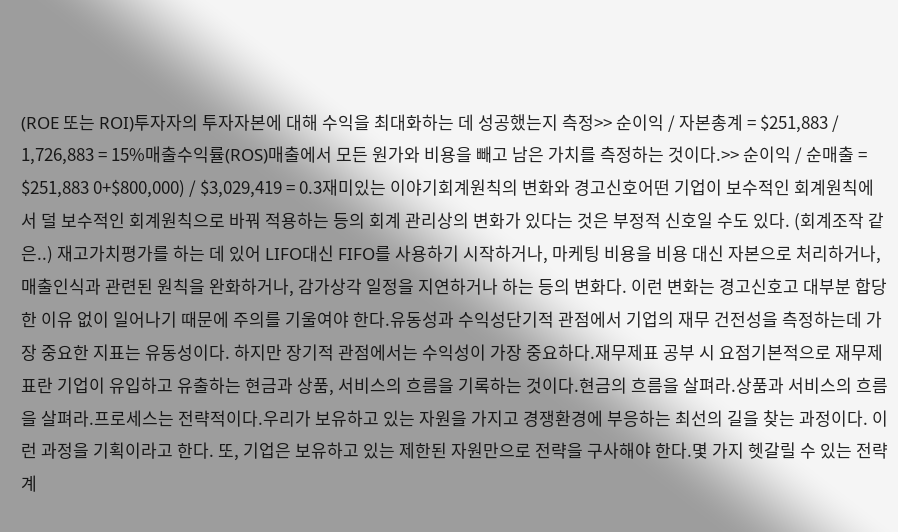(ROE 또는 ROI)투자자의 투자자본에 대해 수익을 최대화하는 데 성공했는지 측정>> 순이익 / 자본총계 = $251,883 / 1,726,883 = 15%매출수익률(ROS)매출에서 모든 원가와 비용을 빼고 남은 가치를 측정하는 것이다.>> 순이익 / 순매출 = $251,883 0+$800,000) / $3,029,419 = 0.3재미있는 이야기회계원칙의 변화와 경고신호어떤 기업이 보수적인 회계원칙에서 덜 보수적인 회계원칙으로 바꿔 적용하는 등의 회계 관리상의 변화가 있다는 것은 부정적 신호일 수도 있다. (회계조작 같은..) 재고가치평가를 하는 데 있어 LIFO대신 FIFO를 사용하기 시작하거나, 마케팅 비용을 비용 대신 자본으로 처리하거나, 매출인식과 관련된 원칙을 완화하거나, 감가상각 일정을 지연하거나 하는 등의 변화다. 이런 변화는 경고신호고 대부분 합당한 이유 없이 일어나기 때문에 주의를 기울여야 한다.유동성과 수익성단기적 관점에서 기업의 재무 건전성을 측정하는데 가장 중요한 지표는 유동성이다. 하지만 장기적 관점에서는 수익성이 가장 중요하다.재무제표 공부 시 요점기본적으로 재무제표란 기업이 유입하고 유출하는 현금과 상품, 서비스의 흐름을 기록하는 것이다.현금의 흐름을 살펴라.상품과 서비스의 흐름을 살펴라.프로세스는 전략적이다.우리가 보유하고 있는 자원을 가지고 경쟁환경에 부응하는 최선의 길을 찾는 과정이다. 이런 과정을 기획이라고 한다. 또, 기업은 보유하고 있는 제한된 자원만으로 전략을 구사해야 한다.몇 가지 헷갈릴 수 있는 전략계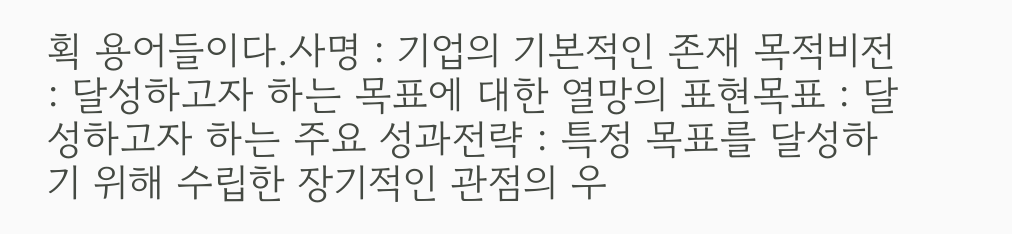획 용어들이다.사명 : 기업의 기본적인 존재 목적비전 : 달성하고자 하는 목표에 대한 열망의 표현목표 : 달성하고자 하는 주요 성과전략 : 특정 목표를 달성하기 위해 수립한 장기적인 관점의 우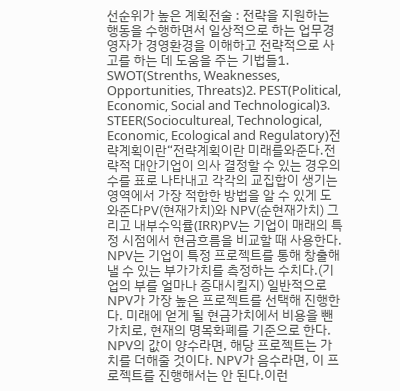선순위가 높은 계획전술 : 전략을 지원하는 행동을 수행하면서 일상적으로 하는 업무경영자가 경영환경을 이해하고 전략적으로 사고를 하는 데 도움을 주는 기법들1. SWOT(Strenths, Weaknesses, Opportunities, Threats)2. PEST(Political, Economic, Social and Technological)3. STEER(Sociocultureal, Technological, Economic, Ecological and Regulatory)전략계획이란“전략계획이란 미래를와준다.전략적 대안기업이 의사 결정할 수 있는 경우의 수를 표로 나타내고 각각의 교집합이 생기는 영역에서 가장 적합한 방법을 알 수 있게 도와준다PV(현재가치)와 NPV(순현재가치) 그리고 내부수익률(IRR)PV는 기업이 매래의 특정 시점에서 현금흐름을 비교할 때 사용한다. NPV는 기업이 특정 프로젝트를 통해 창출해낼 수 있는 부가가치를 측정하는 수치다.(기업의 부를 얼마나 증대시킬지) 일반적으로 NPV가 가장 높은 프로젝트를 선택해 진행한다. 미래에 얻게 될 현금가치에서 비용을 뺀 가치로, 현재의 명목화폐를 기준으로 한다. NPV의 값이 양수라면, 해당 프로젝트는 가치를 더해줄 것이다. NPV가 음수라면, 이 프로젝트를 진행해서는 안 된다.이런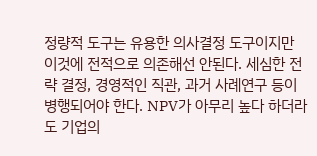정량적 도구는 유용한 의사결정 도구이지만 이것에 전적으로 의존해선 안된다. 세심한 전략 결정, 경영적인 직관, 과거 사례연구 등이 병행되어야 한다. NPV가 아무리 높다 하더라도 기업의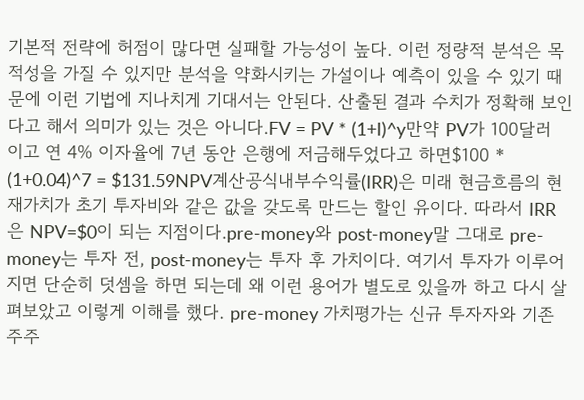기본적 전략에 허점이 많다면 실패할 가능성이 높다. 이런 정량적 분석은 목적성을 가질 수 있지만 분석을 약화시키는 가설이나 예측이 있을 수 있기 때문에 이런 기법에 지나치게 기대서는 안된다. 산출된 결과 수치가 정확해 보인다고 해서 의미가 있는 것은 아니다.FV = PV * (1+I)^y만약 PV가 100달러이고 연 4% 이자율에 7년 동안 은행에 저금해두었다고 하면$100 * (1+0.04)^7 = $131.59NPV계산공식내부수익률(IRR)은 미래 현금흐름의 현재가치가 초기 투자비와 같은 값을 갖도록 만드는 할인 유이다. 따라서 IRR은 NPV=$0이 되는 지점이다.pre-money와 post-money말 그대로 pre-money는 투자 전, post-money는 투자 후 가치이다. 여기서 투자가 이루어지면 단순히 덧셈을 하면 되는데 왜 이런 용어가 별도로 있을까 하고 다시 살펴보았고 이렇게 이해를 했다. pre-money 가치평가는 신규 투자자와 기존 주주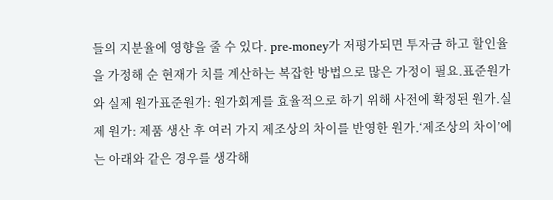들의 지분율에 영향을 줄 수 있다. pre-money가 저평가되면 투자금 하고 할인율을 가정해 순 현재가 치를 계산하는 복잡한 방법으로 많은 가정이 필요.표준원가와 실제 원가표준원가: 원가회계를 효율적으로 하기 위해 사전에 확정된 원가.실제 원가: 제품 생산 후 여러 가지 제조상의 차이를 반영한 원가.‘제조상의 차이’에는 아래와 같은 경우를 생각해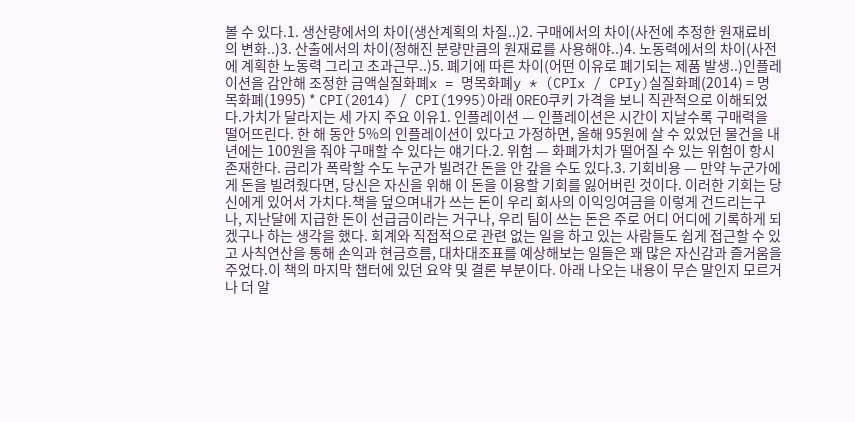볼 수 있다.1. 생산량에서의 차이(생산계획의 차질..)2. 구매에서의 차이(사전에 추정한 원재료비의 변화..)3. 산출에서의 차이(정해진 분량만큼의 원재료를 사용해야..)4. 노동력에서의 차이(사전에 계획한 노동력 그리고 초과근무..)5. 폐기에 따른 차이(어떤 이유로 폐기되는 제품 발생..)인플레이션을 감안해 조정한 금액실질화폐x = 명목화폐y * (CPIx / CPIy)실질화폐(2014) = 명목화폐(1995) * CPI(2014) / CPI(1995)아래 OREO쿠키 가격을 보니 직관적으로 이해되었다.가치가 달라지는 세 가지 주요 이유1. 인플레이션 — 인플레이션은 시간이 지날수록 구매력을 떨어뜨린다. 한 해 동안 5%의 인플레이션이 있다고 가정하면, 올해 95원에 살 수 있었던 물건을 내년에는 100원을 줘야 구매할 수 있다는 얘기다.2. 위험 — 화폐가치가 떨어질 수 있는 위험이 항시 존재한다. 금리가 폭락할 수도 누군가 빌려간 돈을 안 갚을 수도 있다.3. 기회비용 — 만약 누군가에게 돈을 빌려줬다면, 당신은 자신을 위해 이 돈을 이용할 기회를 잃어버린 것이다. 이러한 기회는 당신에게 있어서 가치다.책을 덮으며내가 쓰는 돈이 우리 회사의 이익잉여금을 이렇게 건드리는구나, 지난달에 지급한 돈이 선급금이라는 거구나, 우리 팀이 쓰는 돈은 주로 어디 어디에 기록하게 되겠구나 하는 생각을 했다. 회계와 직접적으로 관련 없는 일을 하고 있는 사람들도 쉽게 접근할 수 있고 사칙연산을 통해 손익과 현금흐름, 대차대조표를 예상해보는 일들은 꽤 많은 자신감과 즐거움을 주었다.이 책의 마지막 챕터에 있던 요약 및 결론 부분이다. 아래 나오는 내용이 무슨 말인지 모르거나 더 알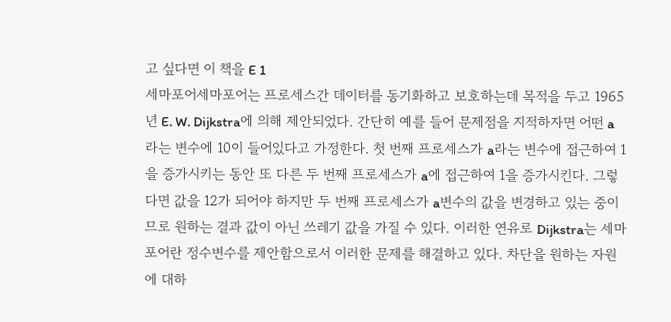고 싶다면 이 책을 E 1
세마포어세마포어는 프로세스간 데이터를 동기화하고 보호하는데 목적을 두고 1965년 E. W. Dijkstra에 의해 제안되었다. 간단히 예를 들어 문제점을 지적하자면 어떤 a라는 변수에 10이 들어있다고 가정한다. 첫 번째 프로세스가 a라는 변수에 접근하여 1을 증가시키는 동안 또 다른 두 번째 프로세스가 a에 접근하여 1을 증가시킨다. 그렇다면 값을 12가 되어야 하지만 두 번째 프로세스가 a변수의 값을 변경하고 있는 중이므로 원하는 결과 값이 아닌 쓰레기 값을 가질 수 있다. 이러한 연유로 Dijkstra는 세마포어란 정수변수를 제안함으로서 이러한 문제를 해결하고 있다. 차단을 원하는 자원에 대하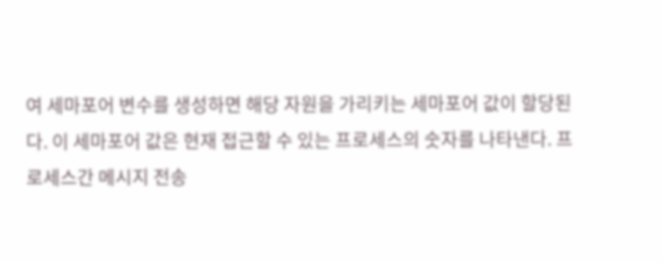여 세마포어 변수를 생성하면 해당 자원을 가리키는 세마포어 값이 할당된다. 이 세마포어 값은 현재 접근할 수 있는 프로세스의 숫자를 나타낸다. 프로세스간 메시지 전송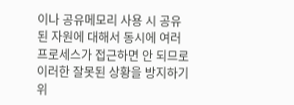이나 공유메모리 사용 시 공유된 자원에 대해서 동시에 여러 프로세스가 접근하면 안 되므로 이러한 잘못된 상황을 방지하기 위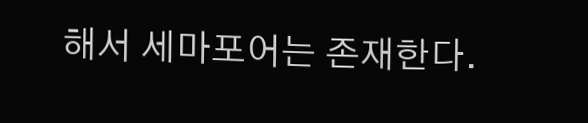해서 세마포어는 존재한다.